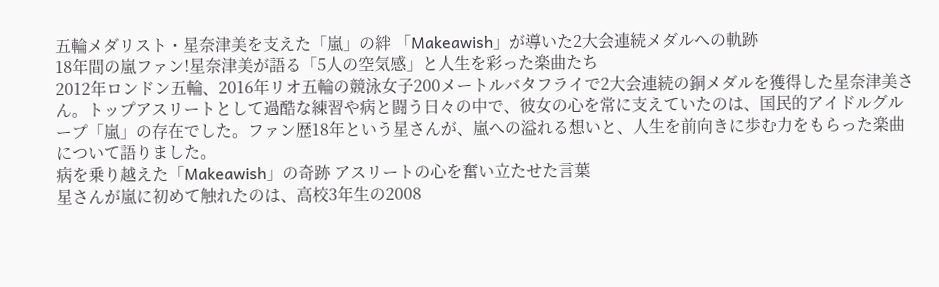五輪メダリスト・星奈津美を支えた「嵐」の絆 「Makeawish」が導いた2大会連続メダルへの軌跡
18年間の嵐ファン!星奈津美が語る「5人の空気感」と人生を彩った楽曲たち
2012年ロンドン五輪、2016年リオ五輪の競泳女子200メートルバタフライで2大会連続の銅メダルを獲得した星奈津美さん。トップアスリートとして過酷な練習や病と闘う日々の中で、彼女の心を常に支えていたのは、国民的アイドルグループ「嵐」の存在でした。ファン歴18年という星さんが、嵐への溢れる想いと、人生を前向きに歩む力をもらった楽曲について語りました。
病を乗り越えた「Makeawish」の奇跡 アスリートの心を奮い立たせた言葉
星さんが嵐に初めて触れたのは、高校3年生の2008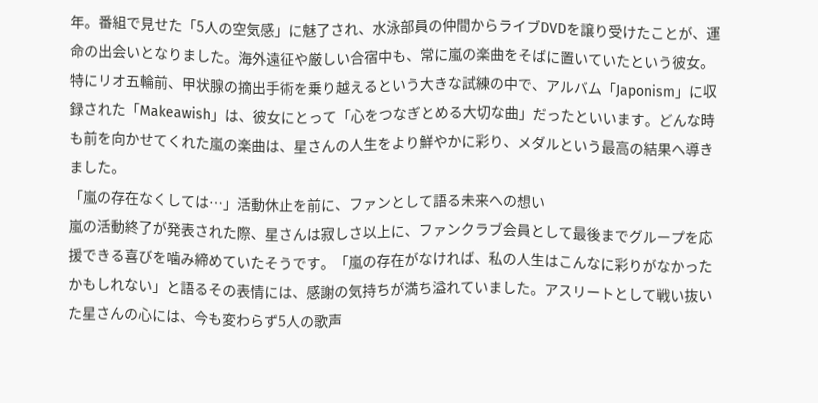年。番組で見せた「5人の空気感」に魅了され、水泳部員の仲間からライブDVDを譲り受けたことが、運命の出会いとなりました。海外遠征や厳しい合宿中も、常に嵐の楽曲をそばに置いていたという彼女。特にリオ五輪前、甲状腺の摘出手術を乗り越えるという大きな試練の中で、アルバム「Japonism」に収録された「Makeawish」は、彼女にとって「心をつなぎとめる大切な曲」だったといいます。どんな時も前を向かせてくれた嵐の楽曲は、星さんの人生をより鮮やかに彩り、メダルという最高の結果へ導きました。
「嵐の存在なくしては…」活動休止を前に、ファンとして語る未来への想い
嵐の活動終了が発表された際、星さんは寂しさ以上に、ファンクラブ会員として最後までグループを応援できる喜びを噛み締めていたそうです。「嵐の存在がなければ、私の人生はこんなに彩りがなかったかもしれない」と語るその表情には、感謝の気持ちが満ち溢れていました。アスリートとして戦い抜いた星さんの心には、今も変わらず5人の歌声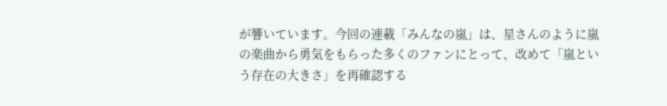が響いています。今回の連載「みんなの嵐」は、星さんのように嵐の楽曲から勇気をもらった多くのファンにとって、改めて「嵐という存在の大きさ」を再確認する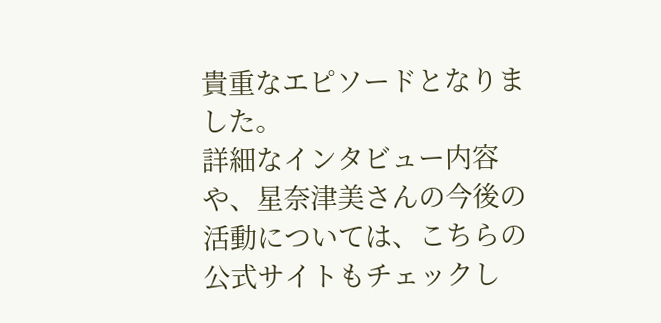貴重なエピソードとなりました。
詳細なインタビュー内容や、星奈津美さんの今後の活動については、こちらの公式サイトもチェックし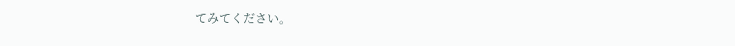てみてください。